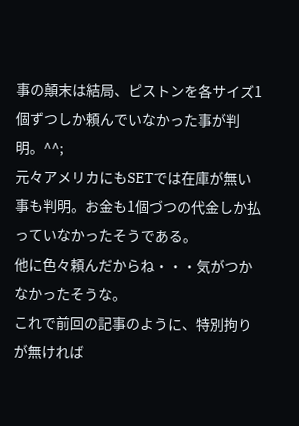事の顛末は結局、ピストンを各サイズ1個ずつしか頼んでいなかった事が判明。^^;
元々アメリカにもSETでは在庫が無い事も判明。お金も1個づつの代金しか払っていなかったそうである。
他に色々頼んだからね・・・気がつかなかったそうな。
これで前回の記事のように、特別拘りが無ければ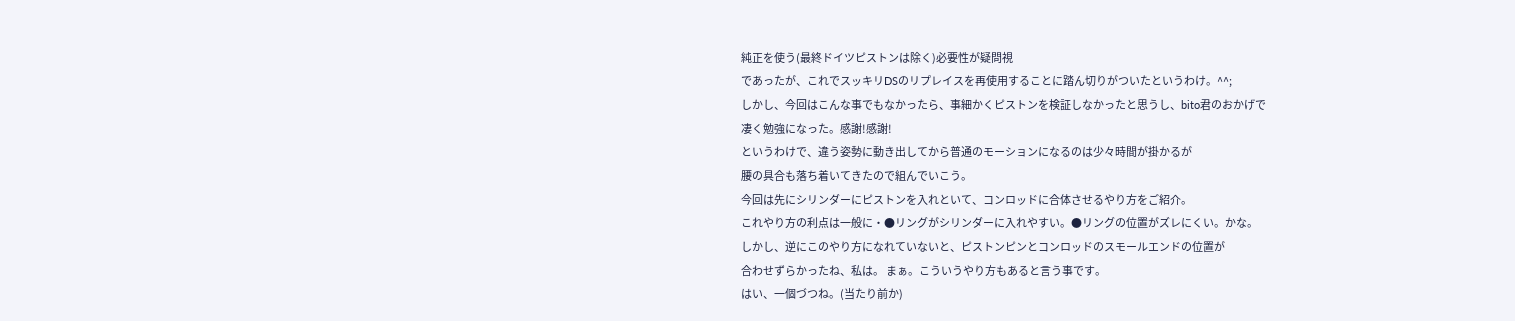純正を使う(最終ドイツピストンは除く)必要性が疑問視
であったが、これでスッキリDSのリプレイスを再使用することに踏ん切りがついたというわけ。^^;
しかし、今回はこんな事でもなかったら、事細かくピストンを検証しなかったと思うし、bito君のおかげで
凄く勉強になった。感謝!感謝!
というわけで、違う姿勢に動き出してから普通のモーションになるのは少々時間が掛かるが
腰の具合も落ち着いてきたので組んでいこう。
今回は先にシリンダーにピストンを入れといて、コンロッドに合体させるやり方をご紹介。
これやり方の利点は一般に・●リングがシリンダーに入れやすい。●リングの位置がズレにくい。かな。
しかし、逆にこのやり方になれていないと、ピストンピンとコンロッドのスモールエンドの位置が
合わせずらかったね、私は。 まぁ。こういうやり方もあると言う事です。
はい、一個づつね。(当たり前か)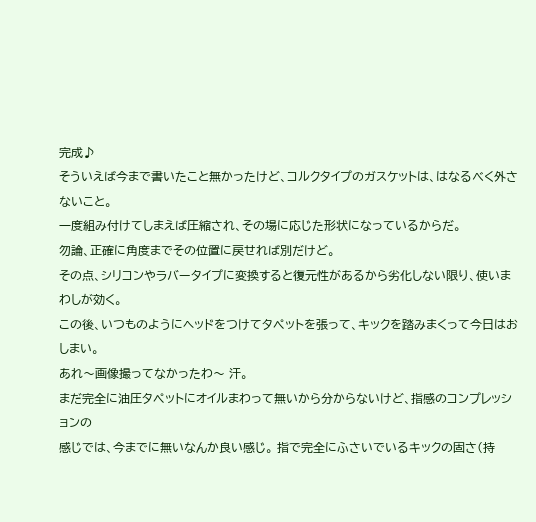完成♪
そういえば今まで書いたこと無かったけど、コルクタイプのガスケットは、はなるべく外さないこと。
一度組み付けてしまえば圧縮され、その場に応じた形状になっているからだ。
勿論、正確に角度までその位置に戻せれば別だけど。
その点、シリコンやラバータイプに変換すると復元性があるから劣化しない限り、使いまわしが効く。
この後、いつものようにヘッドをつけてタペットを張って、キックを踏みまくって今日はおしまい。
あれ〜画像撮ってなかったわ〜 汗。
まだ完全に油圧タペットにオイルまわって無いから分からないけど、指感のコンプレッションの
感じでは、今までに無いなんか良い感じ。 指で完全にふさいでいるキックの固さ(持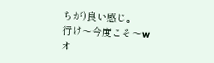ちが)良い感じ。
行け〜今度こそ〜w
オ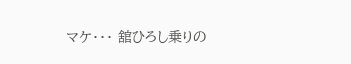マケ・・・ 舘ひろし乗りの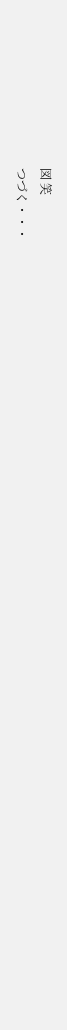図 笑
つづく・・・